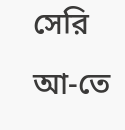সেরি আ-তে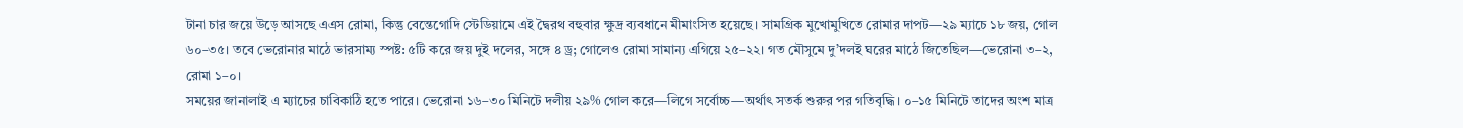টানা চার জয়ে উড়ে আসছে এএস রোমা, কিন্তু বেন্তেগোদি স্টেডিয়ামে এই দ্বৈরথ বহুবার ক্ষুদ্র ব্যবধানে মীমাংসিত হয়েছে। সামগ্রিক মুখোমুখিতে রোমার দাপট—২৯ ম্যাচে ১৮ জয়, গোল ৬০–৩৫। তবে ভেরোনার মাঠে ভারসাম্য স্পষ্ট: ৫টি করে জয় দুই দলের, সঙ্গে ৪ ড্র; গোলেও রোমা সামান্য এগিয়ে ২৫–২২। গত মৌসুমে দু’দলই ঘরের মাঠে জিতেছিল—ভেরোনা ৩–২, রোমা ১–০।
সময়ের জানালাই এ ম্যাচের চাবিকাঠি হতে পারে। ভেরোনা ১৬–৩০ মিনিটে দলীয় ২৯% গোল করে—লিগে সর্বোচ্চ—অর্থাৎ সতর্ক শুরুর পর গতিবৃদ্ধি। ০–১৫ মিনিটে তাদের অংশ মাত্র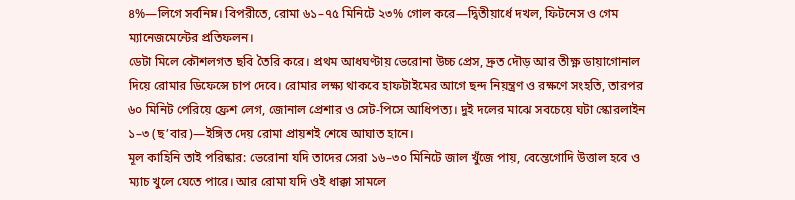৪%—লিগে সর্বনিম্ন। বিপরীতে, রোমা ৬১–৭৫ মিনিটে ২৩% গোল করে—দ্বিতীয়ার্ধে দখল, ফিটনেস ও গেম ম্যানেজমেন্টের প্রতিফলন।
ডেটা মিলে কৌশলগত ছবি তৈরি করে। প্রথম আধঘণ্টায় ভেরোনা উচ্চ প্রেস, দ্রুত দৌড় আর তীক্ষ্ণ ডায়াগোনাল দিয়ে রোমার ডিফেন্সে চাপ দেবে। রোমার লক্ষ্য থাকবে হাফটাইমের আগে ছন্দ নিয়ন্ত্রণ ও রক্ষণে সংহতি, তারপর ৬০ মিনিট পেরিয়ে ফ্রেশ লেগ, জোনাল প্রেশার ও সেট-পিসে আধিপত্য। দুই দলের মাঝে সবচেয়ে ঘটা স্কোরলাইন ১–৩ (ছ’বার)—ইঙ্গিত দেয় রোমা প্রায়শই শেষে আঘাত হানে।
মূল কাহিনি তাই পরিষ্কার: ভেরোনা যদি তাদের সেরা ১৬–৩০ মিনিটে জাল খুঁজে পায়, বেন্তেগোদি উত্তাল হবে ও ম্যাচ খুলে যেতে পারে। আর রোমা যদি ওই ধাক্কা সামলে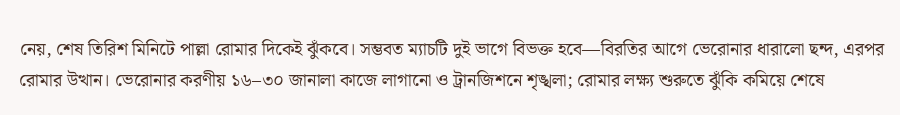নেয়, শেষ তিরিশ মিনিটে পাল্লা রোমার দিকেই ঝুঁকবে। সম্ভবত ম্যাচটি দুই ভাগে বিভক্ত হবে—বিরতির আগে ভেরোনার ধারালো ছন্দ, এরপর রোমার উত্থান। ভেরোনার করণীয় ১৬–৩০ জানালা কাজে লাগানো ও ট্রানজিশনে শৃঙ্খলা; রোমার লক্ষ্য শুরুতে ঝুঁকি কমিয়ে শেষে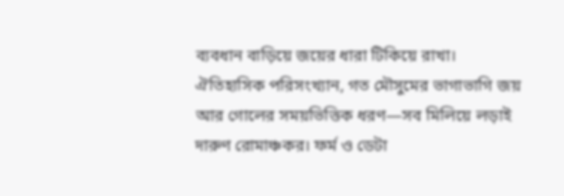ব্যবধান বাড়িয়ে জয়ের ধারা টিকিয়ে রাখা।
ঐতিহাসিক পরিসংখ্যান, গত মৌসুমের ভাগাভাগি জয় আর গোলের সময়ভিত্তিক ধরণ—সব মিলিয়ে লড়াই দারুণ রোমাঞ্চকর। ফর্ম ও ডেটা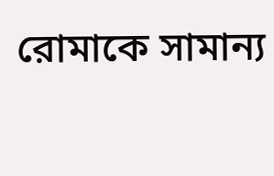রোমাকে সামান্য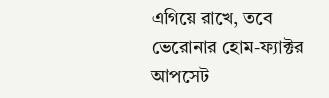এগিয়ে রাখে, তবে ভেরোনার হোম-ফ্যাক্টর আপসেট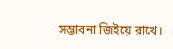সম্ভাবনা জিইয়ে রাখে।